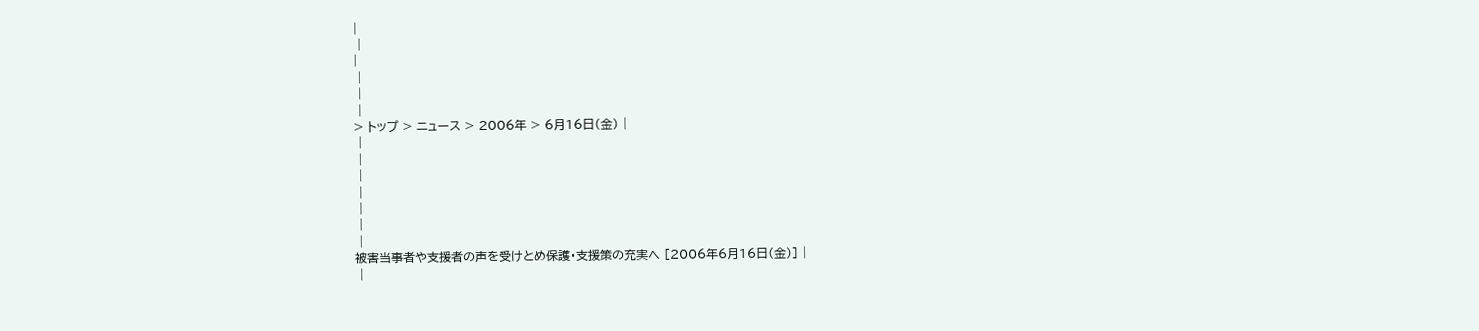|
 |
|
 |
 |
 |
> トップ > ニュース > 2006年 > 6月16日(金) |
 |
 |
 |
 |
 |
 |
 |
被害当事者や支援者の声を受けとめ保護・支援策の充実へ [2006年6月16日(金)] |
 |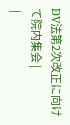DV法第2次改正に向けて院内集会 |
 |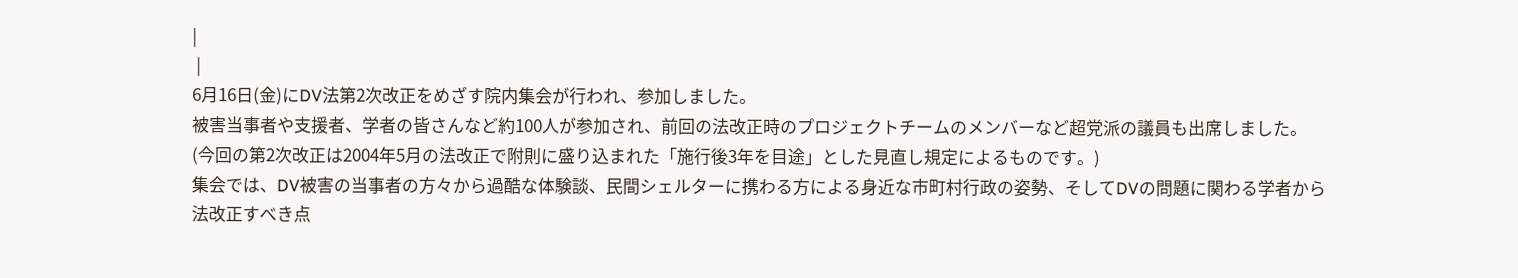|
 |
6月16日(金)にDV法第2次改正をめざす院内集会が行われ、参加しました。
被害当事者や支援者、学者の皆さんなど約100人が参加され、前回の法改正時のプロジェクトチームのメンバーなど超党派の議員も出席しました。
(今回の第2次改正は2004年5月の法改正で附則に盛り込まれた「施行後3年を目途」とした見直し規定によるものです。)
集会では、DV被害の当事者の方々から過酷な体験談、民間シェルターに携わる方による身近な市町村行政の姿勢、そしてDVの問題に関わる学者から法改正すべき点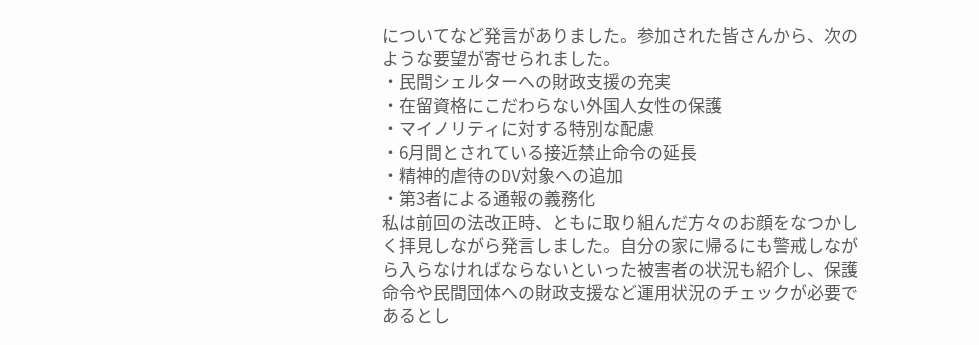についてなど発言がありました。参加された皆さんから、次のような要望が寄せられました。
・民間シェルターへの財政支援の充実
・在留資格にこだわらない外国人女性の保護
・マイノリティに対する特別な配慮
・6月間とされている接近禁止命令の延長
・精神的虐待のDV対象への追加
・第3者による通報の義務化
私は前回の法改正時、ともに取り組んだ方々のお顔をなつかしく拝見しながら発言しました。自分の家に帰るにも警戒しながら入らなければならないといった被害者の状況も紹介し、保護命令や民間団体への財政支援など運用状況のチェックが必要であるとし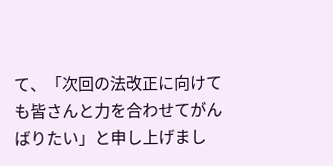て、「次回の法改正に向けても皆さんと力を合わせてがんばりたい」と申し上げまし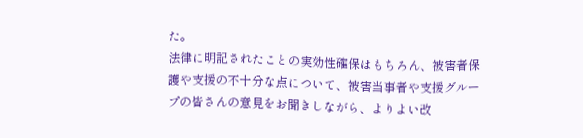た。
法律に明記されたことの実効性確保はもちろん、被害者保護や支援の不十分な点について、被害当事者や支援グループの皆さんの意見をお聞きしながら、よりよい改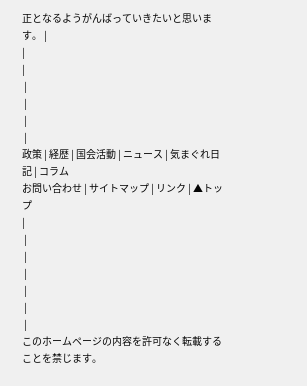正となるようがんばっていきたいと思います。 |
|
|
 |
 |
 |
 |
政策 | 経歴 | 国会活動 | ニュース | 気まぐれ日記 | コラム
お問い合わせ | サイトマップ | リンク | ▲トップ
|
 |
 |
 |
 |
 |
 |
このホームページの内容を許可なく転載することを禁じます。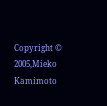Copyright © 2005,Mieko
Kamimoto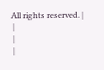All rights reserved. |
 |
 |
 |